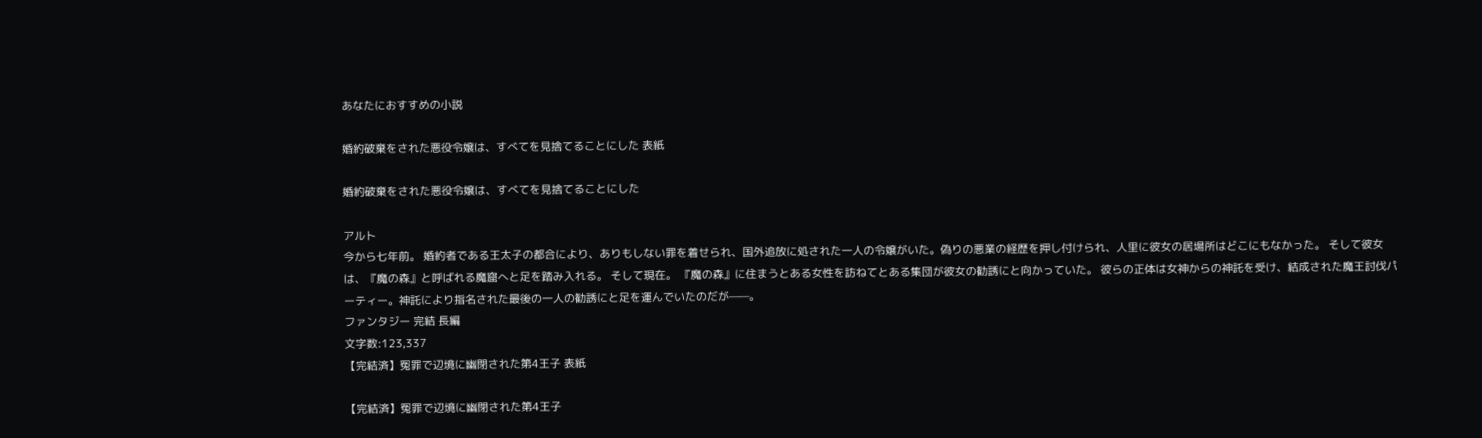あなたにおすすめの小説

婚約破棄をされた悪役令嬢は、すべてを見捨てることにした 表紙

婚約破棄をされた悪役令嬢は、すべてを見捨てることにした

アルト
今から七年前。 婚約者である王太子の都合により、ありもしない罪を着せられ、国外追放に処された一人の令嬢がいた。偽りの悪業の経歴を押し付けられ、人里に彼女の居場所はどこにもなかった。 そして彼女は、『魔の森』と呼ばれる魔窟へと足を踏み入れる。 そして現在。 『魔の森』に住まうとある女性を訪ねてとある集団が彼女の勧誘にと向かっていた。 彼らの正体は女神からの神託を受け、結成された魔王討伐パーティー。神託により指名された最後の一人の勧誘にと足を運んでいたのだが——。
ファンタジー 完結 長編
文字数:123,337
【完結済】冤罪で辺境に幽閉された第4王子 表紙

【完結済】冤罪で辺境に幽閉された第4王子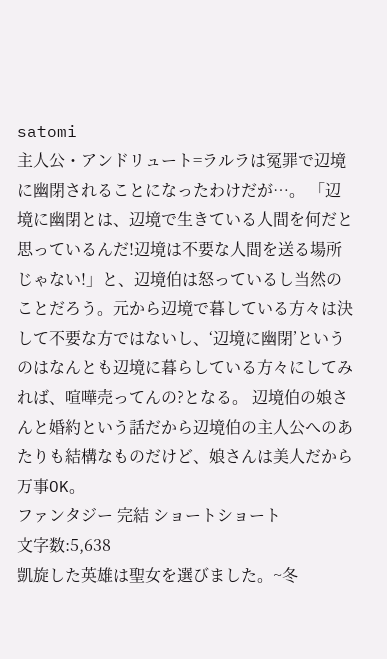satomi
主人公・アンドリュート=ラルラは冤罪で辺境に幽閉されることになったわけだが…。 「辺境に幽閉とは、辺境で生きている人間を何だと思っているんだ!辺境は不要な人間を送る場所じゃない!」と、辺境伯は怒っているし当然のことだろう。元から辺境で暮している方々は決して不要な方ではないし、‘辺境に幽閉’というのはなんとも辺境に暮らしている方々にしてみれば、喧嘩売ってんの?となる。 辺境伯の娘さんと婚約という話だから辺境伯の主人公へのあたりも結構なものだけど、娘さんは美人だから万事OK。
ファンタジー 完結 ショートショート
文字数:5,638
凱旋した英雄は聖女を選びました。~冬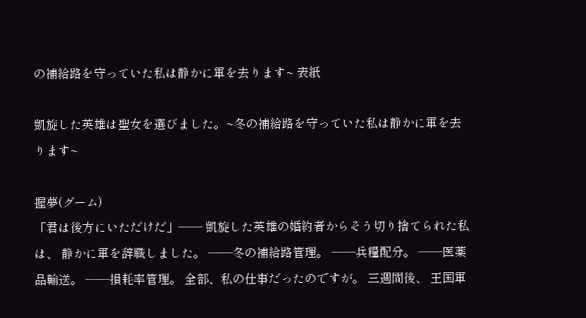の補給路を守っていた私は静かに軍を去ります~ 表紙

凱旋した英雄は聖女を選びました。~冬の補給路を守っていた私は静かに軍を去ります~

握夢(グーム)
「君は後方にいただけだ」―― 凱旋した英雄の婚約者からそう切り捨てられた私は、 静かに軍を辞職しました。 ――冬の補給路管理。 ――兵糧配分。 ――医薬品輸送。 ――損耗率管理。 全部、私の仕事だったのですが。 三週間後、 王国軍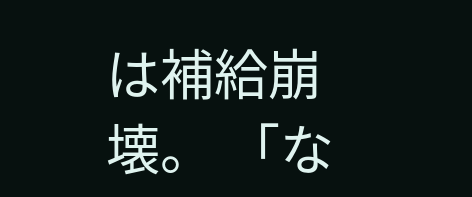は補給崩壊。 「な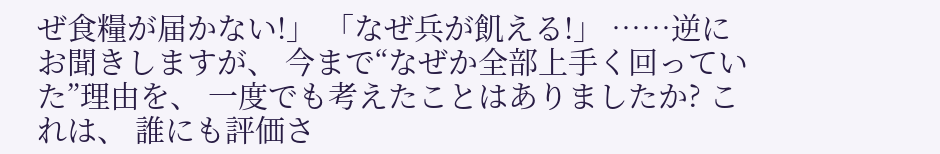ぜ食糧が届かない!」 「なぜ兵が飢える!」 ……逆にお聞きしますが、 今まで“なぜか全部上手く回っていた”理由を、 一度でも考えたことはありましたか? これは、 誰にも評価さ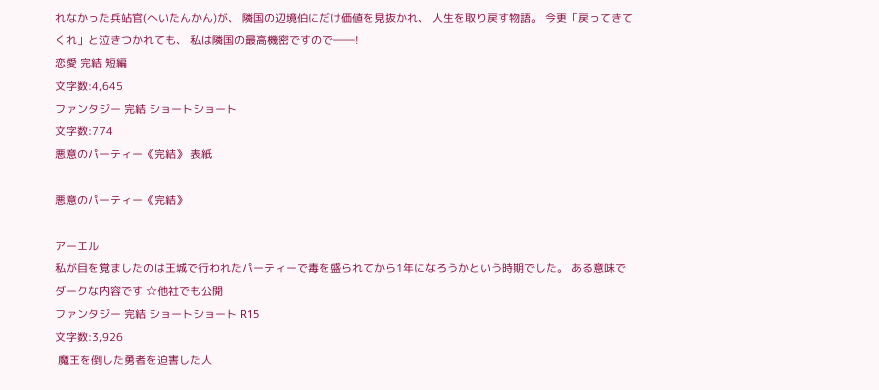れなかった兵站官(へいたんかん)が、 隣国の辺境伯にだけ価値を見抜かれ、 人生を取り戻す物語。 今更「戻ってきてくれ」と泣きつかれても、 私は隣国の最高機密ですので――!
恋愛 完結 短編
文字数:4,645
ファンタジー 完結 ショートショート
文字数:774
悪意のパーティー《完結》 表紙

悪意のパーティー《完結》

アーエル
私が目を覚ましたのは王城で行われたパーティーで毒を盛られてから1年になろうかという時期でした。 ある意味でダークな内容です ☆他社でも公開
ファンタジー 完結 ショートショート R15
文字数:3,926
 魔王を倒した勇者を迫害した人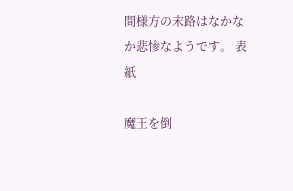間様方の末路はなかなか悲惨なようです。 表紙

魔王を倒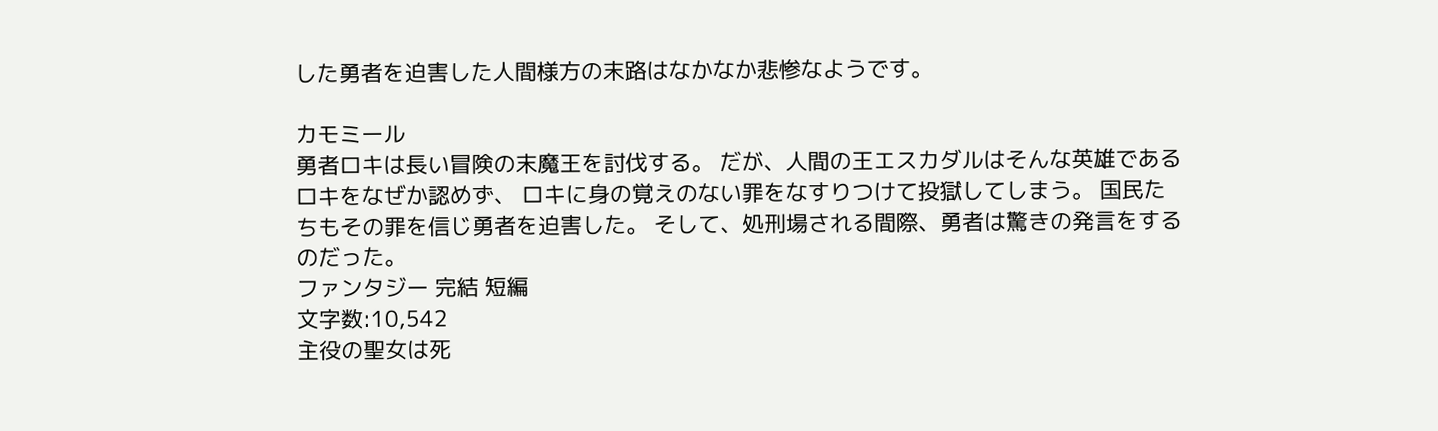した勇者を迫害した人間様方の末路はなかなか悲惨なようです。

カモミール
勇者ロキは長い冒険の末魔王を討伐する。 だが、人間の王エスカダルはそんな英雄であるロキをなぜか認めず、 ロキに身の覚えのない罪をなすりつけて投獄してしまう。 国民たちもその罪を信じ勇者を迫害した。 そして、処刑場される間際、勇者は驚きの発言をするのだった。
ファンタジー 完結 短編
文字数:10,542
主役の聖女は死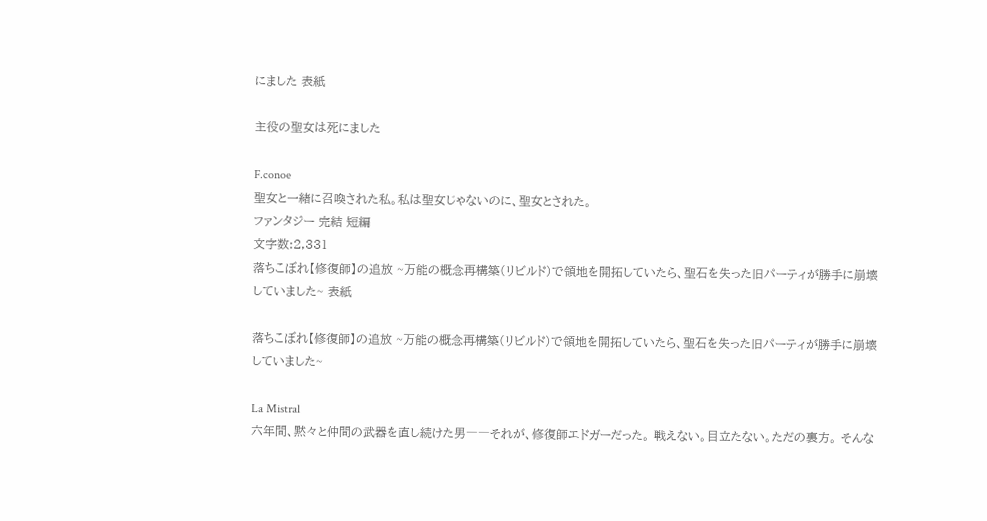にました 表紙

主役の聖女は死にました

F.conoe
聖女と一緒に召喚された私。私は聖女じゃないのに、聖女とされた。
ファンタジー 完結 短編
文字数:2,331
落ちこぼれ【修復師】の追放 ~万能の概念再構築(リビルド)で領地を開拓していたら、聖石を失った旧パーティが勝手に崩壊していました~ 表紙

落ちこぼれ【修復師】の追放 ~万能の概念再構築(リビルド)で領地を開拓していたら、聖石を失った旧パーティが勝手に崩壊していました~

La Mistral
六年間、黙々と仲間の武器を直し続けた男――それが、修復師エドガーだった。 戦えない。目立たない。ただの裏方。 そんな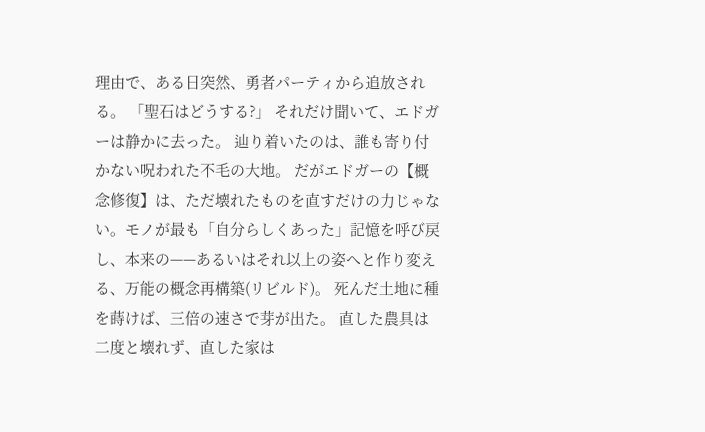理由で、ある日突然、勇者パーティから追放される。 「聖石はどうする?」 それだけ聞いて、エドガーは静かに去った。 辿り着いたのは、誰も寄り付かない呪われた不毛の大地。 だがエドガーの【概念修復】は、ただ壊れたものを直すだけの力じゃない。モノが最も「自分らしくあった」記憶を呼び戻し、本来の——あるいはそれ以上の姿へと作り変える、万能の概念再構築(リビルド)。 死んだ土地に種を蒔けば、三倍の速さで芽が出た。 直した農具は二度と壊れず、直した家は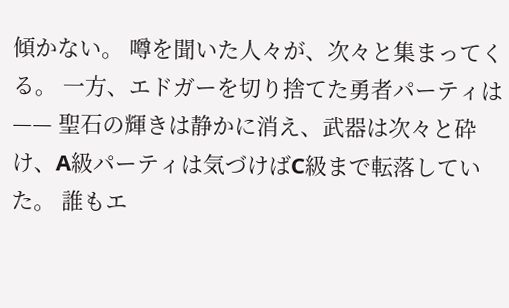傾かない。 噂を聞いた人々が、次々と集まってくる。 一方、エドガーを切り捨てた勇者パーティは—— 聖石の輝きは静かに消え、武器は次々と砕け、A級パーティは気づけばC級まで転落していた。 誰もエ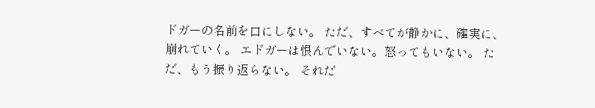ドガーの名前を口にしない。 ただ、すべてが静かに、確実に、崩れていく。 エドガーは恨んでいない。怒ってもいない。 ただ、もう振り返らない。 それだ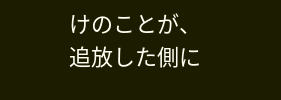けのことが、追放した側に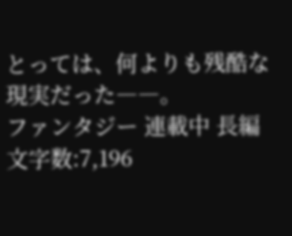とっては、何よりも残酷な現実だった――。
ファンタジー 連載中 長編
文字数:7,196